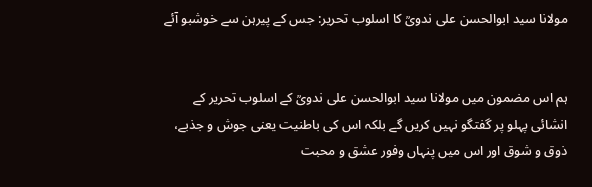مولانا سید ابوالحسن علی ندویؒ کا اسلوب تحریر: جس کے پیرہن سے خوشبو آئے


ہم اس مضمون میں مولانا سید ابوالحسن علی ندویؒ کے اسلوب تحریر کے انشائی پہلو پر گفتگو نہیں کریں گے بلکہ اس کی باطنیت یعنی جوش و جذبے، ذوق و شوق اور اس میں پنہاں وفور عشق و محبت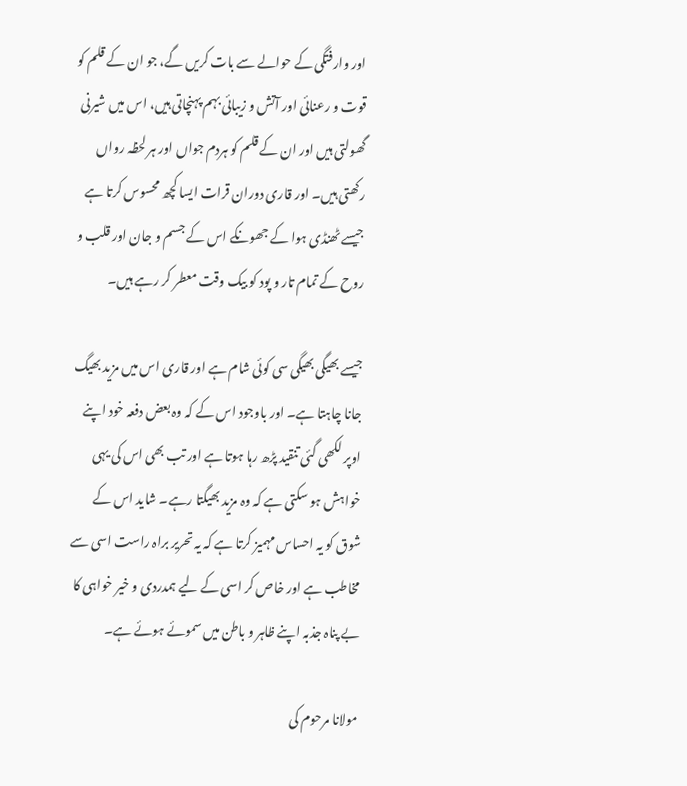اور وارفتگی کے حوالے سے بات کریں گے، جو ان کے قلم کو قوت و رعنائی اور آتش و زیبائی بہم پہنچاتی ہیں، اس میں شیرنی گھولتی ہیں اور ان کے قلم کو ہردم جواں اور ہر لحظہ رواں رکھتی ہیں۔ اور قاری دوران قرات ایسا کچھ محسوس کرتا ہے جیسے ٹھنڈی ہوا کے جھونکے اس کے جسم و جان اور قلب و روح کے تمام تار و پود کو بیک وقت معطر کر رہے ہیں۔

جیسے بھیگی بھیگی سی کوئی شام ہے اور قاری اس میں مزید بھیگ جانا چاہتا ہے۔ اور باوجود اس کے کہ وہ بعض دفعہ خود اپنے اوپر لکھی گئی تنقید پڑھ رہا ہوتا ہے اور تب بھی اس کی یہی خواہش ہو سکتی ہے کہ وہ مزید بھیگتا رہے۔ شاید اس کے شوق کو یہ احساس مہمیز کرتا ہے کہ یہ تحریر براہ راست اسی سے مخاطب ہے اور خاص کر اسی کے لیے ہمدردی و خیر خواہی کا بے پناہ جذبہ اپنے ظاہر و باطن میں سموئے ہوئے ہے۔

مولانا مرحوم کی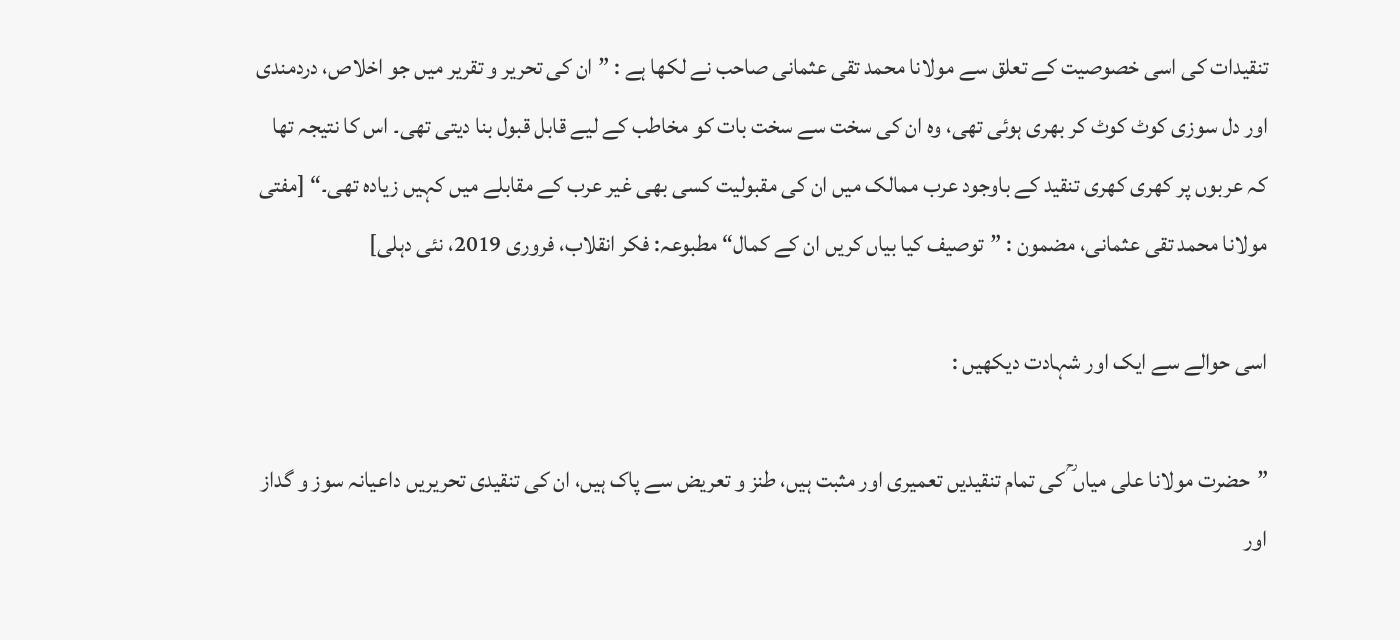تنقیدات کی اسی خصوصیت کے تعلق سے مولانا محمد تقی عثمانی صاحب نے لکھا ہے : ”ان کی تحریر و تقریر میں جو اخلاص، دردمندی اور دل سوزی کوٹ کوٹ کر بھری ہوئی تھی، وہ ان کی سخت سے سخت بات کو مخاطب کے لیے قابل قبول بنا دیتی تھی۔ اس کا نتیجہ تھا کہ عربوں پر کھری کھری تنقید کے باوجود عرب ممالک میں ان کی مقبولیت کسی بھی غیر عرب کے مقابلے میں کہیں زیادہ تھی۔“ [مفتی مولانا محمد تقی عثمانی، مضمون : ”توصیف کیا بیاں کریں ان کے کمال“ مطبوعہ: فکر انقلاب، فروری 2019، نئی دہلی]

اسی حوالے سے ایک اور شہادت دیکھیں :

”حضرت مولانا علی میاں ؒ کی تمام تنقیدیں تعمیری اور مثبت ہیں، طنز و تعریض سے پاک ہیں، ان کی تنقیدی تحریریں داعیانہ سوز و گداز اور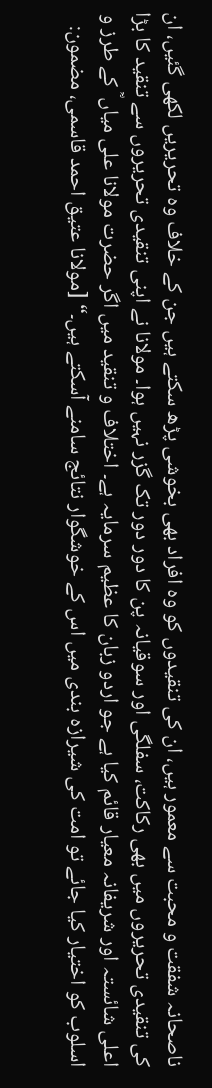ناصحانہ شفقت و محبت سے معمور ہیں، ان کی تنقیدوں کو وہ افراد بھی بخوشی پڑھ سکتے ہیں جن کے خلاف وہ تحریریں لکھی گئیں، ان کی تنقیدی تحریروں میں بھی رکاکت، سفلگی اور سوقیانہ پن کا دور دور تک گزر نہیں ہوا۔ مولانا نے اپنی تنقیدی تحریروں سے تنقید کا بڑا اعلی شائستہ اور شریفانہ معیار قائم کیا ہے جو اردو زبان کا عظیم سرمایہ ہے۔ اختلاف و تنقید میں اگر حضرت مولانا علی میاں ؒ کے طرز و اسلوب کو اختیار کیا جائے تو امت کی شیرازہ بندی میں اس کے خوشگوار نتائج سامنے آسکتے ہیں۔“ [مولانا عتیق احمد قاسمی، مضمون: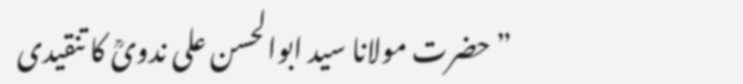”حضرت مولانا سید ابوالحسن علی ندویؒ کا تنقیدی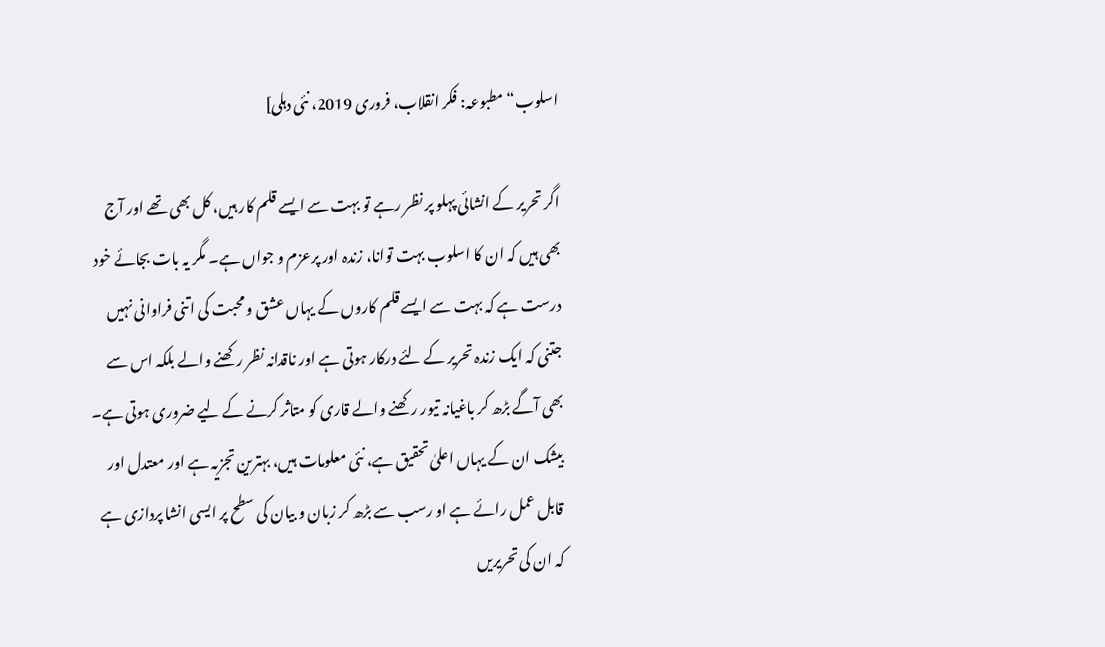اسلوب“ مطبوعہ: فکر انقلاب، فروری 2019، نئی دہلی]

اگر تحریر کے انشائی پہلو پر نظر رہے تو بہت سے ایسے قلم کار ہیں، کل بھی تھے اور آج بھی ہیں کہ ان کا اسلوب بہت توانا، زندہ اور پرعزم و جواں ہے۔ مگر یہ بات بجائے خود درست ہے کہ بہت سے ایسے قلم کاروں کے یہاں عشق و محبت کی اتنی فراوانی نہیں جتنی کہ ایک زندہ تحریر کے لئے درکار ہوتی ہے اور ناقدانہ نظر رکھنے والے بلکہ اس سے بھی آگے بڑھ کر باغیانہ تیور رکھنے والے قاری کو متاثر کرنے کے لیے ضروری ہوتی ہے۔ بیشک ان کے یہاں اعلیٰ تحقیق ہے، نئی معلومات ہیں، بہترین تجزیہ ہے اور معتدل اور قابل عمل رائے ہے او رسب سے بڑھ کر زبان و بیان کی سطح پر ایسی انشا پردازی ہے کہ ان کی تحریریں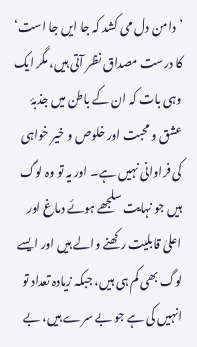’دامن دل می کشد کہ جا ایں جا است‘ کا درست مصداق نظر آتی ہیں، مگر ایک وہی بات کہ ان کے باطن میں جذبۂ عشق و محبت اور خلوص و خیر خواہی کی فراوانی نہیں ہے۔ اور یہ تو وہ لوگ ہیں جو نہایت سلجھے ہوئے دماغ اور اعلیٰ قابلیت رکھنے والے ہیں اور ایسے لوگ بھی کم ہی ہیں، جبکہ زیادہ تعداد تو انہیں کی ہے جو بے سرے ہیں، بے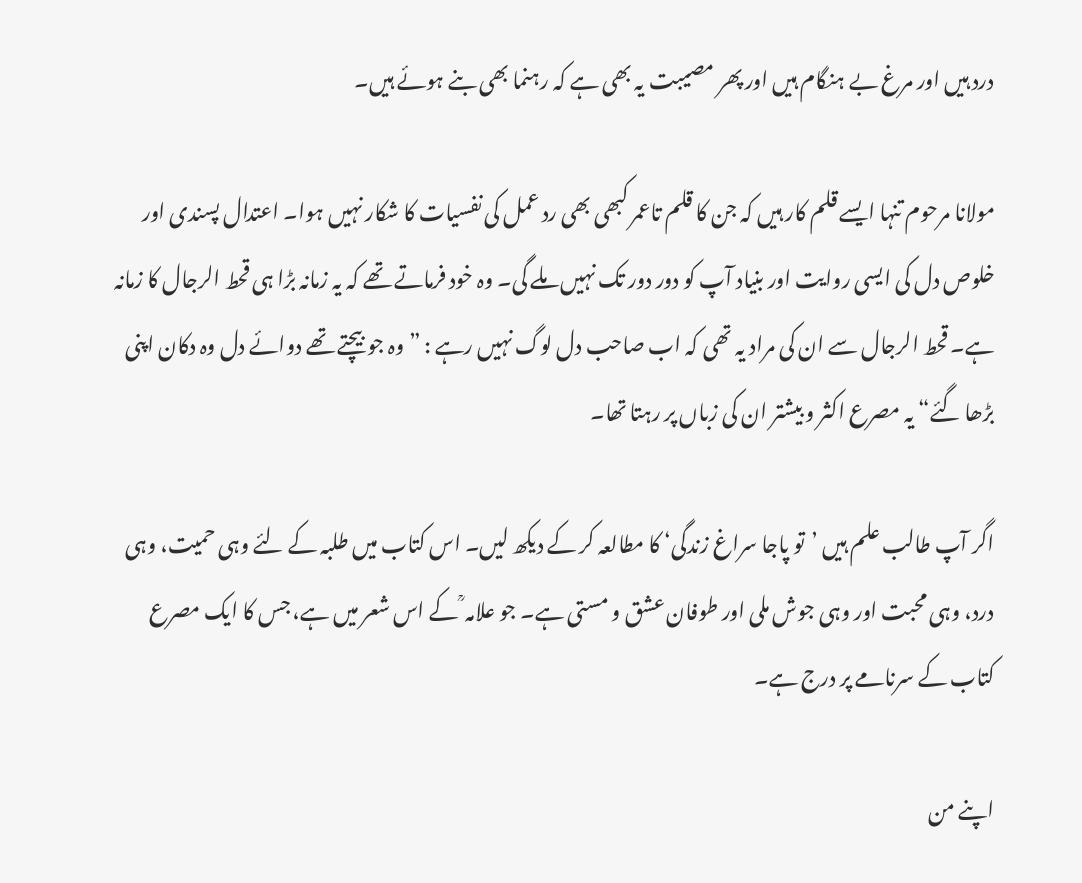درد ہیں اور مرغ بے ہنگام ہیں اور پھر مصیبت یہ بھی ہے کہ رہنما بھی بنے ہوئے ہیں۔

مولانا مرحوم تنہا ایسے قلم کار ہیں کہ جن کا قلم تاعمر کبھی بھی رد عمل کی نفسیات کا شکار نہیں ہوا۔ اعتدال پسندی اور خلوص دل کی ایسی روایت اور بنیاد آپ کو دور دور تک نہیں ملے گی۔ وہ خود فرماتے تھے کہ یہ زمانہ بڑا ہی قحط الرجال کا زمانہ ہے۔ قحط الرجال سے ان کی مراد یہ تھی کہ اب صاحب دل لوگ نہیں رہے : ”وہ جو بیچتے تھے دوائے دل وہ دکان اپنی بڑھا گئے“ یہ مصرع اکثر و بیشتر ان کی زباں پر رہتا تھا۔

اگر آپ طالب علم ہیں ’تو پاجا سراغ زندگی‘ کا مطالعہ کر کے دیکھ لیں۔ اس کتاب میں طلبہ کے لئے وہی حمیت، وہی درد، وہی محبت اور وہی جوش ملی اور طوفان عشق و مستی ہے۔ جو علامہ ؒ کے اس شعر میں ہے، جس کا ایک مصرع کتاب کے سرنامے پر درج ہے۔

اپنے من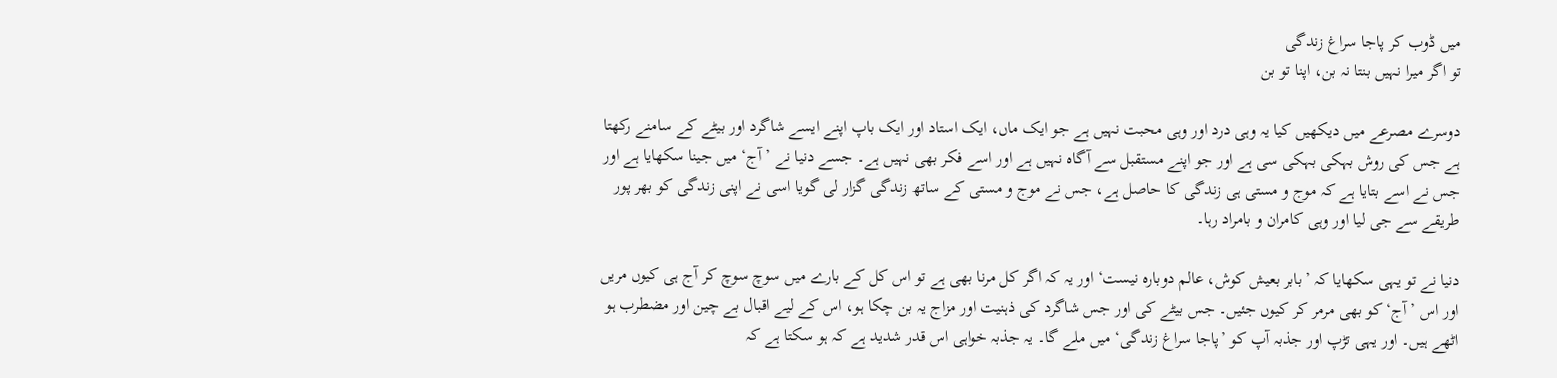میں ڈوب کر پاجا سراغ زندگی
تو اگر میرا نہیں بنتا نہ بن، اپنا تو بن

دوسرے مصرعے میں دیکھیں کیا یہ وہی درد اور وہی محبت نہیں ہے جو ایک ماں، ایک استاد اور ایک باپ اپنے ایسے شاگرد اور بیٹے کے سامنے رکھتا ہے جس کی روش بہکی بہکی سی ہے اور جو اپنے مستقبل سے آگاہ نہیں ہے اور اسے فکر بھی نہیں ہے۔ جسے دنیا نے ’آج‘ میں جینا سکھایا ہے اور جس نے اسے بتایا ہے کہ موج و مستی ہی زندگی کا حاصل ہے، جس نے موج و مستی کے ساتھ زندگی گزار لی گویا اسی نے اپنی زندگی کو بھر پور طریقے سے جی لیا اور وہی کامران و بامراد رہا۔

دنیا نے تو یہی سکھایا کہ ’بابر بعیش کوش، عالم دوبارہ نیست‘ اور یہ کہ اگر کل مرنا بھی ہے تو اس کل کے بارے میں سوچ سوچ کر آج ہی کیوں مریں اور اس ’آج‘ کو بھی مرمر کر کیوں جئیں۔ جس بیٹے کی اور جس شاگرد کی ذہنیت اور مزاج یہ بن چکا ہو، اس کے لیے اقبال بے چین اور مضطرب ہو اٹھے ہیں۔ اور یہی تڑپ اور جذبہ آپ کو ’پاجا سراغ زندگی‘ میں ملے گا۔ یہ جذبہ خواہی اس قدر شدید ہے کہ ہو سکتا ہے کہ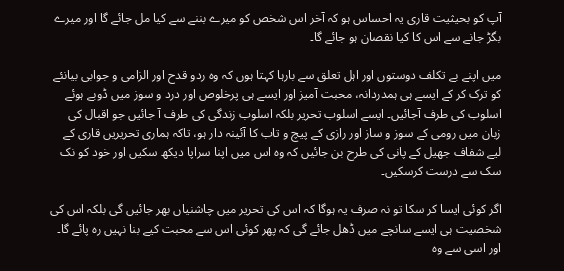آپ کو بحیثیت قاری یہ احساس ہو کہ آخر اس شخص کو میرے بننے سے کیا مل جائے گا اور میرے بگڑ جانے سے اس کا کیا نقصان ہو جائے گا۔

میں اپنے بے تکلف دوستوں اور اہل تعلق سے بارہا کہتا ہوں کہ وہ ردو قدح اور الزامی و جوابی بیانئے کو ترک کر کے ایسے ہی ہمدردانہ، محبت آمیز اور ایسے ہی پرخلوص اور درد و سوز میں ڈوبے ہوئے اسلوب کی طرف آجائیں۔ ایسے اسلوب تحریر بلکہ اسلوب زندگی کی طرف آ جائیں جو اقبال کی زبان میں رومی کے سوز و ساز اور رازی کے پیچ و تاب کا آئینہ دار ہو، تاکہ ہماری تحریریں قاری کے لیے شفاف جھیل کے پانی کی طرح بن جائیں کہ وہ اس میں اپنا سراپا دیکھ سکیں اور خود کو نک سک سے درست کرسکیں۔

اگر کوئی ایسا کر سکا تو نہ صرف یہ ہوگا کہ اس کی تحریر میں چاشنیاں بھر جائیں گی بلکہ اس کی شخصیت ہی ایسے سانچے میں ڈھل جائے گی کہ پھر کوئی اس سے محبت کیے بنا نہیں رہ پائے گا۔ اور اسی سے وہ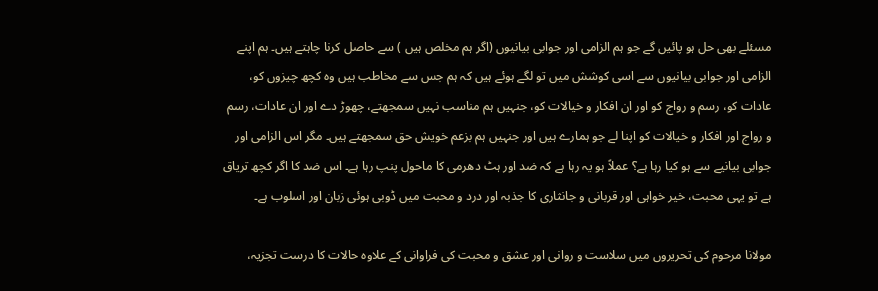مسئلے بھی حل ہو پائیں گے جو ہم الزامی اور جوابی بیانیوں (اگر ہم مخلص ہیں ) سے حاصل کرنا چاہتے ہیں۔ ہم اپنے الزامی اور جوابی بیانیوں سے اسی کوشش میں تو لگے ہوئے ہیں کہ ہم جس سے مخاطب ہیں وہ کچھ چیزوں کو، عادات کو، رسم و رواج کو اور ان افکار و خیالات کو، جنہیں ہم مناسب نہیں سمجھتے، چھوڑ دے اور ان عادات، رسم و رواج اور افکار و خیالات کو اپنا لے جو ہمارے ہیں اور جنہیں ہم بزعم خویش حق سمجھتے ہیں۔ مگر اس الزامی اور جوابی بیانیے سے ہو کیا رہا ہے؟ عملاً ہو یہ رہا ہے کہ ضد اور ہٹ دھرمی کا ماحول پنپ رہا ہے۔ اس ضد کا اگر کچھ تریاق ہے تو یہی محبت، خیر خواہی اور قربانی و جانثاری کا جذبہ اور درد و محبت میں ڈوبی ہوئی زبان اور اسلوب ہے۔

مولانا مرحوم کی تحریروں میں سلاست و روانی اور عشق و محبت کی فراوانی کے علاوہ حالات کا درست تجزیہ،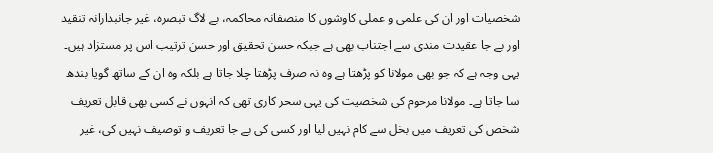شخصیات اور ان کی علمی و عملی کاوشوں کا منصفانہ محاکمہ، بے لاگ تبصرہ، غیر جانبدارانہ تنقید اور بے جا عقیدت مندی سے اجتناب بھی ہے جبکہ حسن تحقیق اور حسن ترتیب اس پر مستزاد ہیں۔ یہی وجہ ہے کہ جو بھی مولانا کو پڑھتا ہے وہ نہ صرف پڑھتا چلا جاتا ہے بلکہ وہ ان کے ساتھ گویا بندھ سا جاتا ہے۔ مولانا مرحوم کی شخصیت کی یہی سحر کاری تھی کہ انہوں نے کسی بھی قابل تعریف شخص کی تعریف میں بخل سے کام نہیں لیا اور کسی کی بے جا تعریف و توصیف نہیں کی، غیر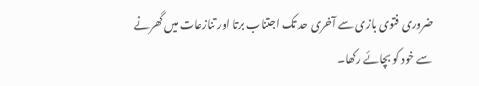ضروری فتوی بازی سے آخری حد تک اجتناب برتا اور تنازعات میں گھرنے سے خود کو بچائے رکھا۔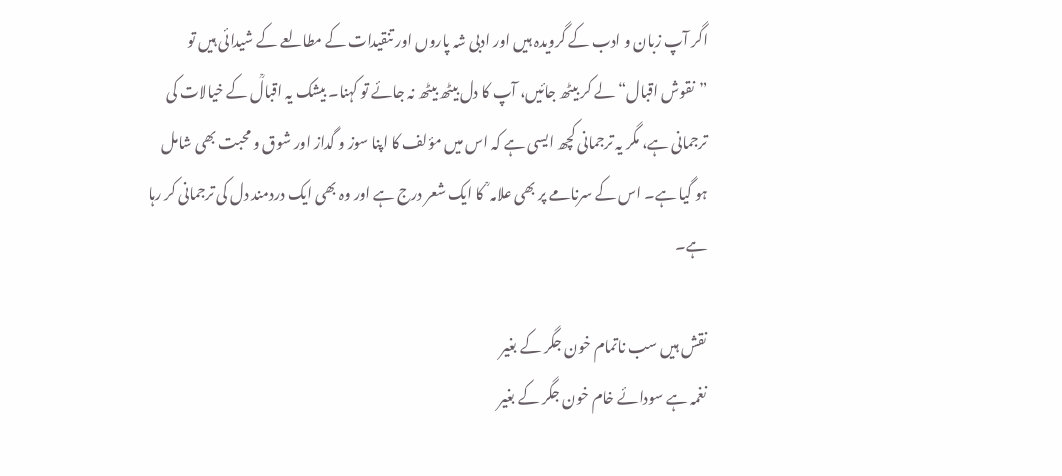اگر آپ زبان و ادب کے گرویدہ ہیں اور ادبی شہ پاروں اور تنقیدات کے مطالعے کے شیدائی ہیں تو ”نقوش اقبال“ لے کر بیٹھ جائیں، آپ کا دل بیٹھ بیٹھ نہ جائے تو کہنا۔ بیشک یہ اقبالؒ کے خیالات کی ترجمانی ہے، مگر یہ ترجمانی کچھ ایسی ہے کہ اس میں مؤلف کا اپنا سوز و گداز اور شوق و محبت بھی شامل ہو گیا ہے۔ اس کے سرنامے پر بھی علامہ ؒ کا ایک شعر درج ہے اور وہ بھی ایک دردمند دل کی ترجمانی کر رہا ہے۔

نقش ہیں سب ناتمام خون جگر کے بغیر
نغمہ ہے سودائے خام خون جگر کے بغیر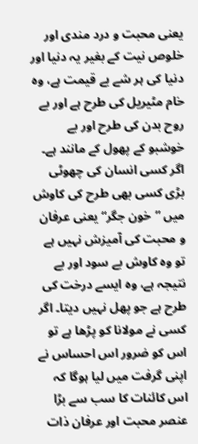یعنی محبت و درد مندی اور خلوص نیت کے بغیر یہ دنیا اور دنیا کی ہر شے بے قیمت ہے، وہ خام مٹیریل کی طرح ہے اور بے روح بدن کی طرح اور بے خوشبو کے پھول کے مانند ہے۔ اگر کسی انسان کی چھوٹی بڑی کسی بھی طرح کی کاوش میں ”خون جگر“ یعنی عرفان و محبت کی آمیزش نہیں ہے تو وہ کاوش بے سود اور بے نتیجہ ہے، وہ ایسے درخت کی طرح ہے جو پھل نہیں دیتا۔ اگر کسی نے مولانا کو پڑھا ہے تو اس کو ضرور اس احساس نے اپنی گرفت میں لیا ہوگا کہ اس کائنات کا سب سے بڑا عنصر محبت اور عرفان ذات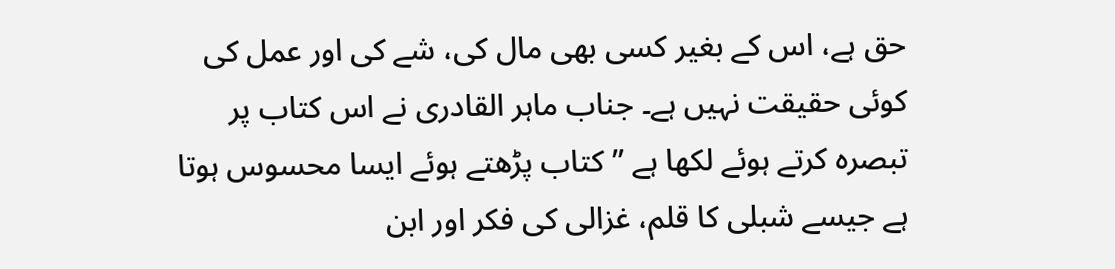حق ہے، اس کے بغیر کسی بھی مال کی، شے کی اور عمل کی کوئی حقیقت نہیں ہے۔ جناب ماہر القادری نے اس کتاب پر تبصرہ کرتے ہوئے لکھا ہے ”کتاب پڑھتے ہوئے ایسا محسوس ہوتا ہے جیسے شبلی کا قلم، غزالی کی فکر اور ابن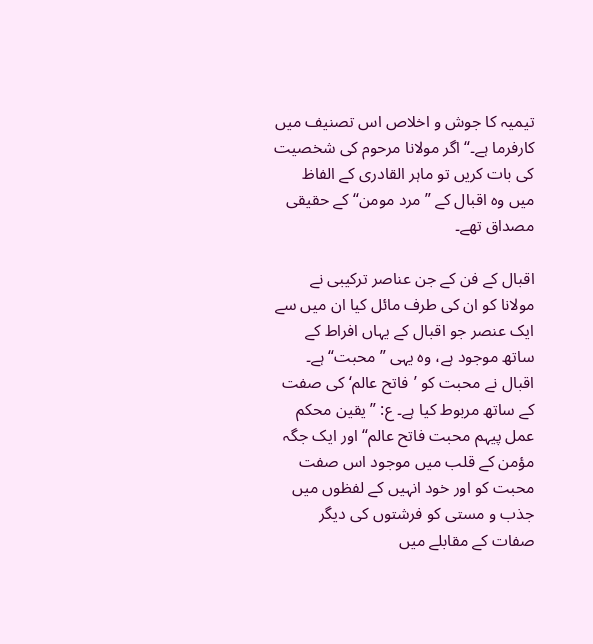تیمیہ کا جوش و اخلاص اس تصنیف میں کارفرما ہے۔“ اگر مولانا مرحوم کی شخصیت کی بات کریں تو ماہر القادری کے الفاظ میں وہ اقبال کے ”مرد مومن“ کے حقیقی مصداق تھے۔

اقبال کے فن کے جن عناصر ترکیبی نے مولانا کو ان کی طرف مائل کیا ان میں سے ایک عنصر جو اقبال کے یہاں افراط کے ساتھ موجود ہے، وہ یہی ”محبت“ ہے۔ اقبال نے محبت کو ’فاتح عالم‘ کی صفت کے ساتھ مربوط کیا ہے۔ ع: ”یقین محکم عمل پیہم محبت فاتح عالم“ اور ایک جگہ مؤمن کے قلب میں موجود اس صفت محبت کو اور خود انہیں کے لفظوں میں جذب و مستی کو فرشتوں کی دیگر صفات کے مقابلے میں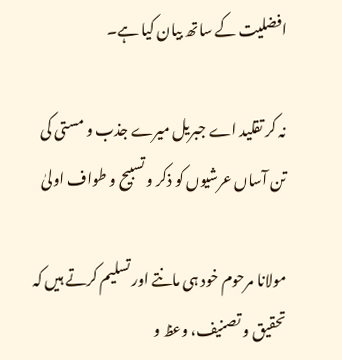افضلیت کے ساتھ بیان کیا ہے۔

نہ کر تقلید اے جبریل میرے جذب و مستی کی
تن آساں عرشیوں کو ذکر و تسبیح و طواف اولیٰ

مولانا مرحوم خود ہی مانتے اور تسلیم کرتے ہیں کہ تحقیق و تصنیف، وعظ و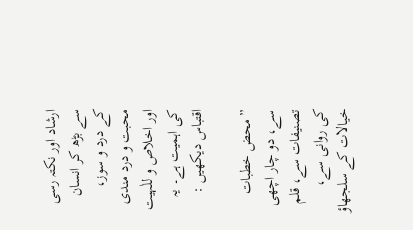ارشاد اور نکتہ رسی سے بڑھ کر انسان کے درد و سوز، محبت و درد مندی اور اخلاص و للٰہیت کی اہمیت ہے۔ یہ اقتباس دیکھیں :

”محض خطبات سے، دو چار اچھی تصنیفات سے، قلم کی روانی سے، خیالات کے سلجھاؤ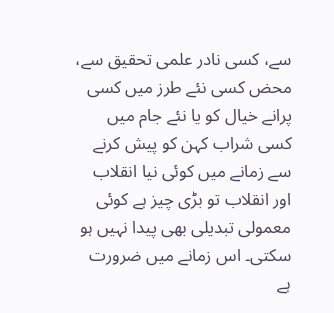سے، کسی نادر علمی تحقیق سے، محض کسی نئے طرز میں کسی پرانے خیال کو یا نئے جام میں کسی شراب کہن کو پیش کرنے سے زمانے میں کوئی نیا انقلاب اور انقلاب تو بڑی چیز ہے کوئی معمولی تبدیلی بھی پیدا نہیں ہو سکتی۔ اس زمانے میں ضرورت ہے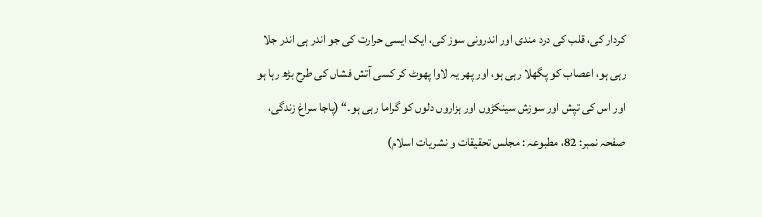کردار کی، قلب کی درد مندی اور اندرونی سوز کی، ایک ایسی حرارت کی جو اندر ہی اندر جلا رہی ہو، اعصاب کو پگھلا رہی ہو، اور پھر یہ لاوا پھوٹ کر کسی آتش فشاں کی طرح بڑھ رہا ہو اور اس کی تپش اور سوزش سینکڑوں اور ہزاروں دلوں کو گراما رہی ہو۔“ (پاجا سراغ زندگی، صفحہ نمبر: 82، مطبوعہ : مجلس تحقیقات و نشریات اسلام)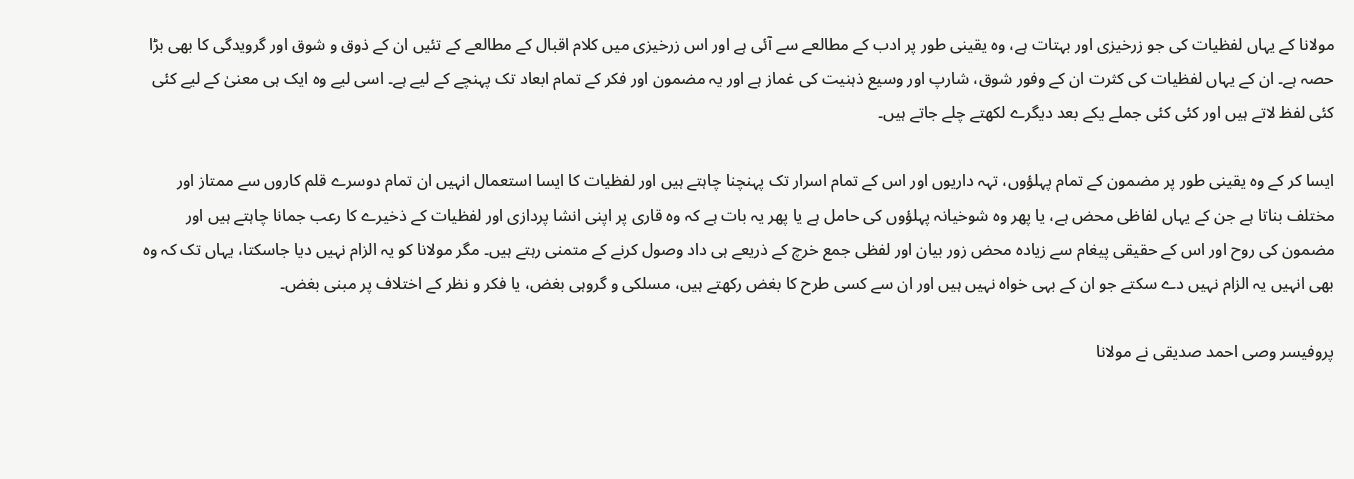مولانا کے یہاں لفظیات کی جو زرخیزی اور بہتات ہے، وہ یقینی طور پر ادب کے مطالعے سے آئی ہے اور اس زرخیزی میں کلام اقبال کے مطالعے کے تئیں ان کے ذوق و شوق اور گرویدگی کا بھی بڑا حصہ ہے۔ ان کے یہاں لفظیات کی کثرت ان کے وفور شوق، شارپ اور وسیع ذہنیت کی غماز ہے اور یہ مضمون اور فکر کے تمام ابعاد تک پہنچے کے لیے ہے۔ اسی لیے وہ ایک ہی معنیٰ کے لیے کئی کئی لفظ لاتے ہیں اور کئی کئی جملے یکے بعد دیگرے لکھتے چلے جاتے ہیں۔

ایسا کر کے وہ یقینی طور پر مضمون کے تمام پہلؤوں، تہہ داریوں اور اس کے تمام اسرار تک پہنچنا چاہتے ہیں اور لفظیات کا ایسا استعمال انہیں ان تمام دوسرے قلم کاروں سے ممتاز اور مختلف بناتا ہے جن کے یہاں لفاظی محض ہے، یا پھر وہ شوخیانہ پہلؤوں کی حامل ہے یا پھر یہ بات ہے کہ وہ قاری پر اپنی انشا پردازی اور لفظیات کے ذخیرے کا رعب جمانا چاہتے ہیں اور مضمون کی روح اور اس کے حقیقی پیغام سے زیادہ محض زور بیان اور لفظی جمع خرچ کے ذریعے ہی داد وصول کرنے کے متمنی رہتے ہیں۔ مگر مولانا کو یہ الزام نہیں دیا جاسکتا، یہاں تک کہ وہ بھی انہیں یہ الزام نہیں دے سکتے جو ان کے بہی خواہ نہیں ہیں اور ان سے کسی طرح کا بغض رکھتے ہیں، مسلکی و گروہی بغض، یا فکر و نظر کے اختلاف پر مبنی بغض۔

پروفیسر وصی احمد صدیقی نے مولانا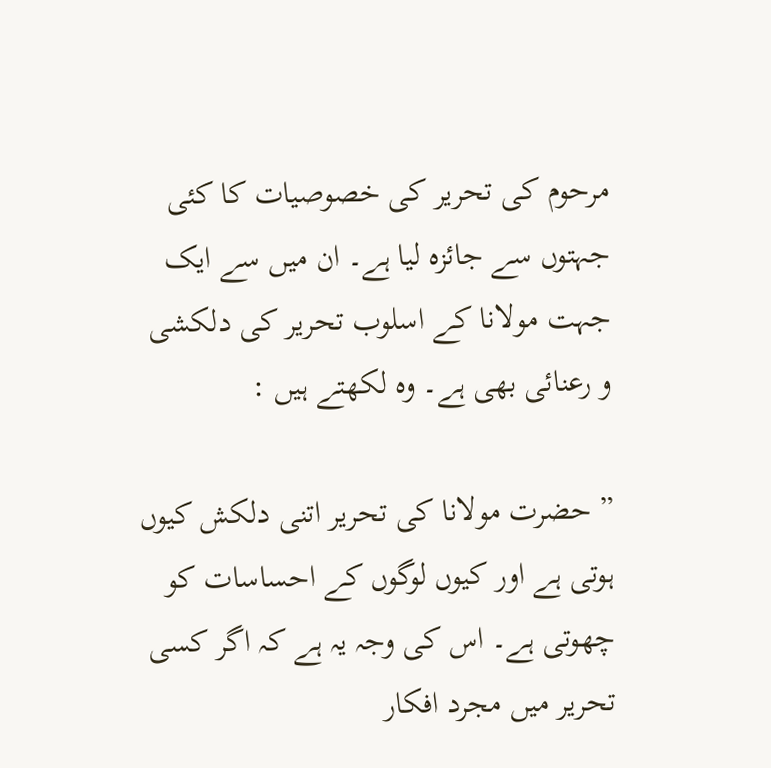مرحوم کی تحریر کی خصوصیات کا کئی جہتوں سے جائزہ لیا ہے۔ ان میں سے ایک جہت مولانا کے اسلوب تحریر کی دلکشی و رعنائی بھی ہے۔ وہ لکھتے ہیں :

” حضرت مولانا کی تحریر اتنی دلکش کیوں ہوتی ہے اور کیوں لوگوں کے احساسات کو چھوتی ہے۔ اس کی وجہ یہ ہے کہ اگر کسی تحریر میں مجرد افکار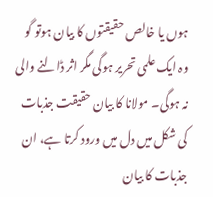ہوں یا خالص حقیقتوں کا بیان ہوتو گو وہ ایک علمی تحریر ہوگی مگر اثر ڈالنے والی نہ ہوگی۔ مولانا کا بیان حقیقت جذبات کی شکل میں دل میں ورود کرتا ہے، ان جذبات کا بیان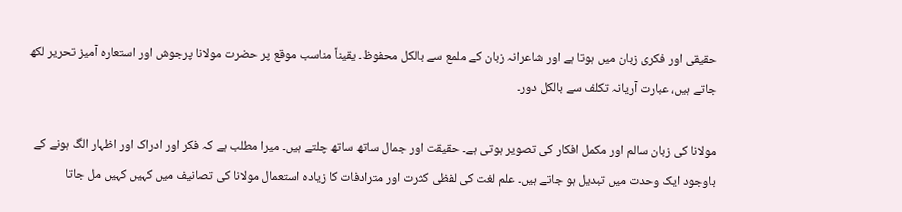حقیقی اور فکری زبان میں ہوتا ہے اور شاعرانہ زبان کے ملمع سے بالکل محفوظ۔ یقیناً مناسب موقع پر حضرت مولانا پرجوش اور استعارہ آمیز تحریر لکھ جاتے ہیں، عبارت آریانہ تکلف سے بالکل دور۔

مولانا کی زبان سالم اور مکمل افکار کی تصویر ہوتی ہے۔ حقیقت اور جمال ساتھ ساتھ چلتے ہیں۔ میرا مطلب ہے کہ فکر اور ادراک اور اظہار الگ ہونے کے باوجود ایک وحدت میں تبدیل ہو جاتے ہیں۔ علم لغت کی لفظی کثرت اور مترادفات کا زیادہ استعمال مولانا کی تصانیف میں کہیں کہیں مل جاتا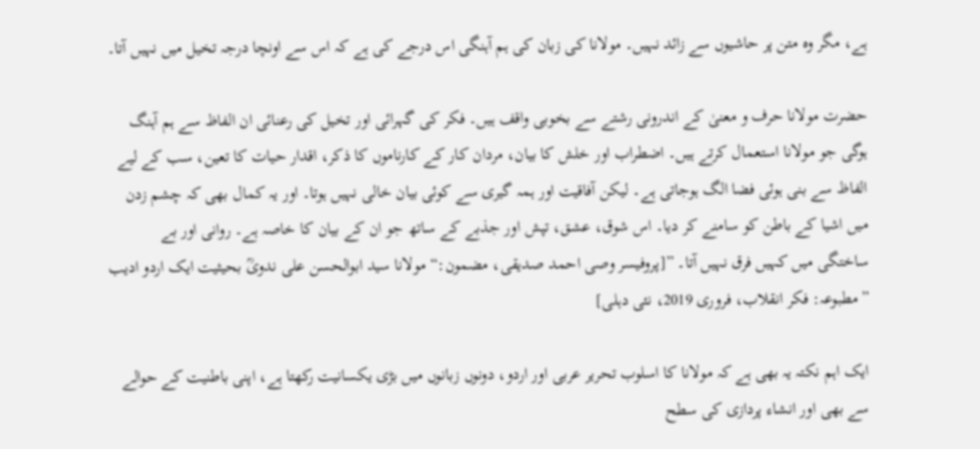ہے، مگر وہ متن پر حاشیوں سے زائد نہیں۔ مولانا کی زبان کی ہم آہنگی اس درجے کی ہے کہ اس سے اونچا درجہ تخیل میں نہیں آتا۔

حضرت مولانا حرف و معنیٰ کے اندرونی رشتے سے بخوبی واقف ہیں۔ فکر کی گہرائی اور تخیل کی رعنائی ان الفاظ سے ہم آہنگ ہوگی جو مولانا استعمال کرتے ہیں۔ اضطراب اور خلش کا بیان، مردان کار کے کارناموں کا ذکر، اقدار حیات کا تعین، سب کے لیے الفاظ سے بنی ہوئی فضا الگ ہوجاتی ہے۔ لیکن آفاقیت اور ہمہ گیری سے کوئی بیان خالی نہیں ہوتا۔ اور یہ کمال بھی کہ چشم زدن میں اشیا کے باطن کو سامنے کر دیا۔ اس شوق، عشق، تپش اور جذبے کے ساتھ جو ان کے بیان کا خاصہ ہے۔ روانی اور بے ساختگی میں کہیں فرق نہیں آتا۔ ”[پروفیسر وصی احمد صدیقی، مضمون:“ مولانا سید ابوالحسن علی ندویؒ بحیثیت ایک اردو ادیب ”مطبوعہ: فکر انقلاب، فروری 2019، نئی دہلی]

ایک اہم نکتہ یہ بھی ہے کہ مولانا کا اسلوب تحریر عربی اور اردو، دونوں زبانوں میں بڑی یکسانیت رکھتا ہے، اپنی باطنیت کے حوالے سے بھی اور انشاء پردازی کی سطح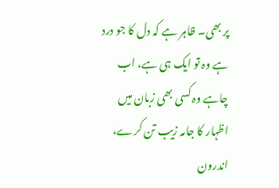پر بھی۔ ظاہر ہے کہ دل کا جو درد ہے وہ تو ایک ہی ہے، اب چاہے وہ کسی بھی زبان میں اظہار کا جامہ زیب تن کرے، اندرون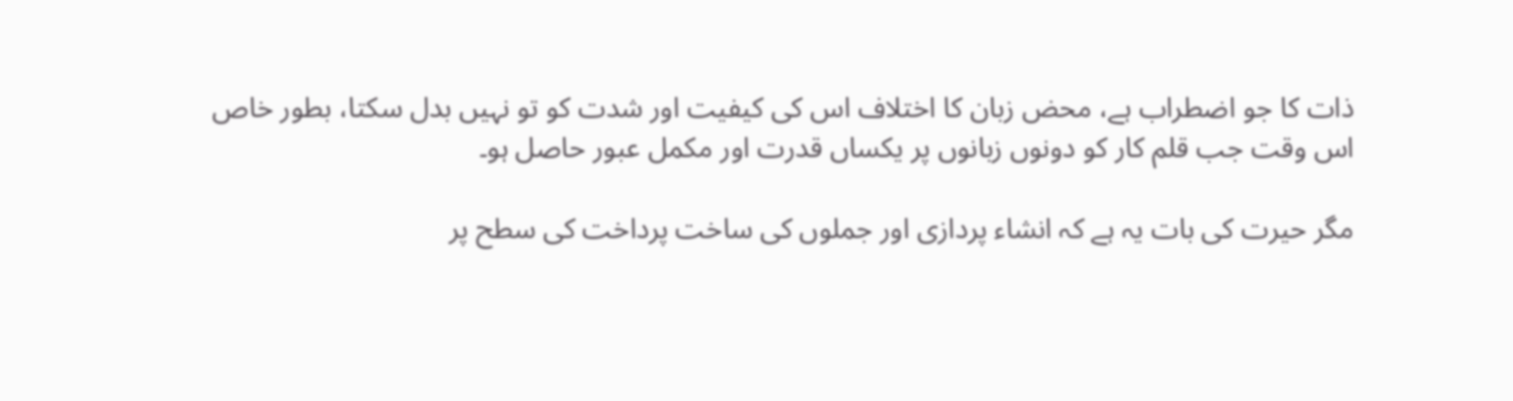ذات کا جو اضطراب ہے، محض زبان کا اختلاف اس کی کیفیت اور شدت کو تو نہیں بدل سکتا، بطور خاص اس وقت جب قلم کار کو دونوں زبانوں پر یکساں قدرت اور مکمل عبور حاصل ہو۔

مگر حیرت کی بات یہ ہے کہ انشاء پردازی اور جملوں کی ساخت پرداخت کی سطح پر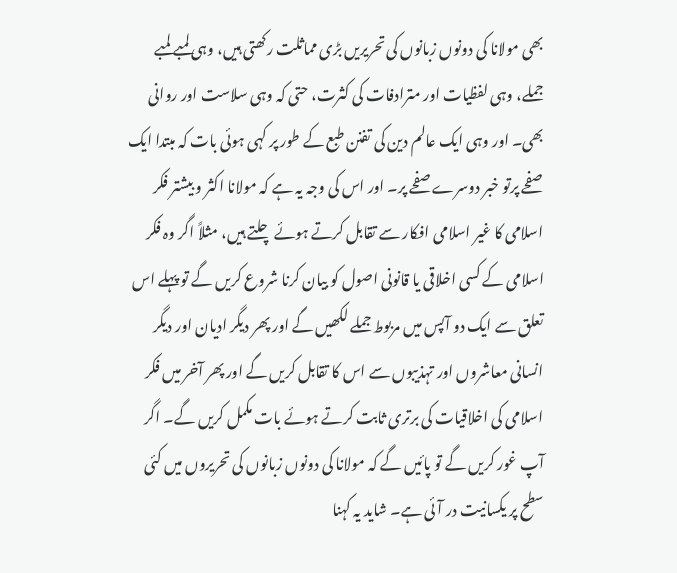بھی مولانا کی دونوں زبانوں کی تحریریں بڑی مماثلت رکھتی ہیں، وہی لمبے لمبے جملے، وہی لفظیات اور مترادفات کی کثرت، حتی کہ وہی سلاست اور روانی بھی۔ اور وہی ایک عالم دین کی تفنن طبع کے طور پر کہی ہوئی بات کہ مبتدا ایک صفحے پرتو خبر دوسرے صفحے پر۔ اور اس کی وجہ یہ ہے کہ مولانا اکثر و بیشتر فکر اسلامی کا غیر اسلامی افکار سے تقابل کرتے ہوئے چلتے ہیں، مثلاً اگر وہ فکر اسلامی کے کسی اخلاقی یا قانونی اصول کو بیان کرنا شروع کریں گے تو پہلے اس تعلق سے ایک دو آپس میں مربوط جملے لکھیں گے اور پھر دیگر ادیان اور دیگر انسانی معاشروں اور تہذیبوں سے اس کا تقابل کریں گے اور پھر آخر میں فکر اسلامی کی اخلاقیات کی برتری ثابت کرتے ہوئے بات مکمل کریں گے۔ اگر آپ غور کریں گے تو پائیں گے کہ مولانا کی دونوں زبانوں کی تحریروں میں کئی سطح پر یکسانیت در آئی ہے۔ شاید یہ کہنا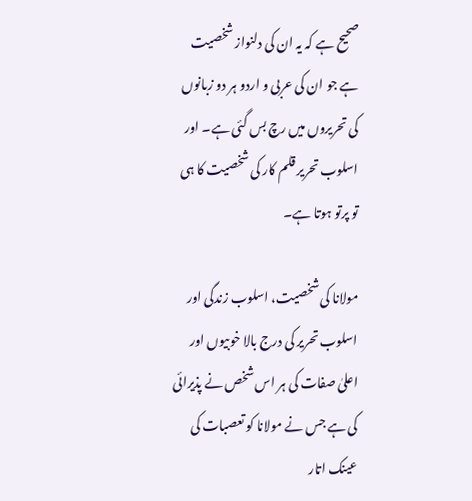صحیح ہے کہ یہ ان کی دلنواز شخصیت ہے جو ان کی عربی و اردو ہر دو زبانوں کی تحریروں میں رچ بس گئی ہے۔ اور اسلوب تحریر قلم کار کی شخصیت کا ہی تو پرتو ہوتا ہے۔

مولانا کی شخصیت، اسلوب زندگی اور اسلوب تحریر کی درج بالا خوبیوں اور اعلیٰ صفات کی ہر اس شخص نے پذیرائی کی ہے جس نے مولانا کو تعصبات کی عینک اتار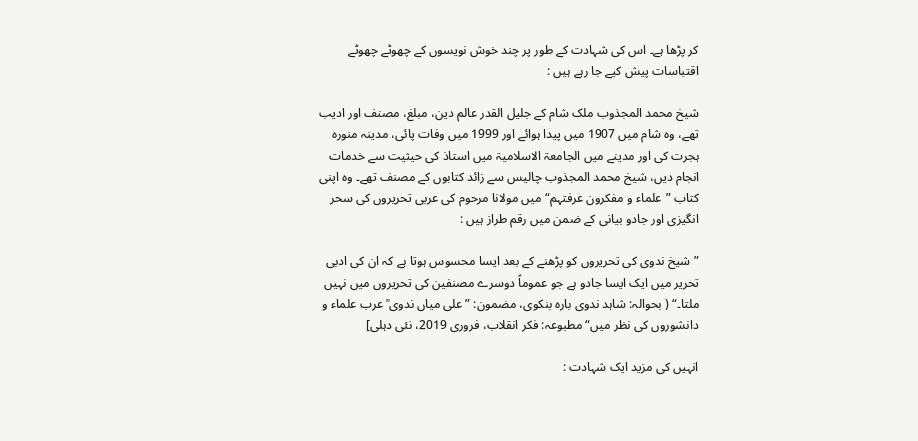کر پڑھا ہے۔ اس کی شہادت کے طور پر چند خوش نویسوں کے چھوٹے چھوٹے اقتباسات پیش کیے جا رہے ہیں :

شیخ محمد المجذوب ملک شام کے جلیل القدر عالم دین، مبلغ، مصنف اور ادیب تھے، وہ شام میں 1907 میں پیدا ہوائے اور 1999 میں وفات پائی، مدینہ منورہ ہجرت کی اور مدینے میں الجامعۃ الاسلامیۃ میں استاذ کی حیثیت سے خدمات انجام دیں، شیخ محمد المجذوب چالیس سے زائد کتابوں کے مصنف تھے۔ وہ اپنی کتاب ”علماء و مفکرون عرفتہم“ میں مولانا مرحوم کی عربی تحریروں کی سحر انگیزی اور جادو بیانی کے ضمن میں رقم طراز ہیں :

” شیخ ندوی کی تحریروں کو پڑھنے کے بعد ایسا محسوس ہوتا ہے کہ ان کی ادبی تحریر میں ایک ایسا جادو ہے جو عموماً دوسرے مصنفین کی تحریروں میں نہیں ملتا۔“ ( بحوالہ: شاہد ندوی بارہ بنکوی، مضمون: ”علی میاں ندوی ؒ عرب علماء و دانشوروں کی نظر میں“ مطبوعہ: فکر انقلاب، فروری 2019، نئی دہلی]

انہیں کی مزید ایک شہادت :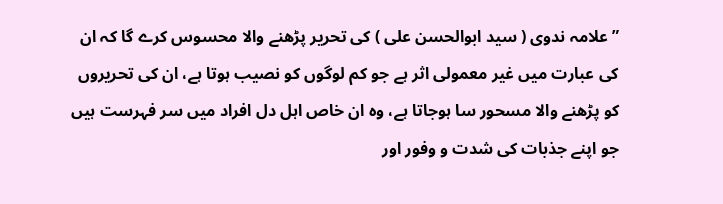”علامہ ندوی ( سید ابوالحسن علی ) کی تحریر پڑھنے والا محسوس کرے گا کہ ان کی عبارت میں غیر معمولی اثر ہے جو کم لوگوں کو نصیب ہوتا ہے، ان کی تحریروں کو پڑھنے والا مسحور سا ہوجاتا ہے، وہ ان خاص اہل دل افراد میں سر فہرست ہیں جو اپنے جذبات کی شدت و وفور اور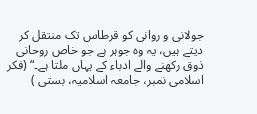جولانی و روانی کو قرطاس تک منتقل کر دیتے ہیں، یہ وہ جوہر ہے جو خاص روحانی ذوق رکھنے والے ادباء کے یہاں ملتا ہے۔“ (فکر اسلامی نمبر، جامعہ اسلامیہ، بستی )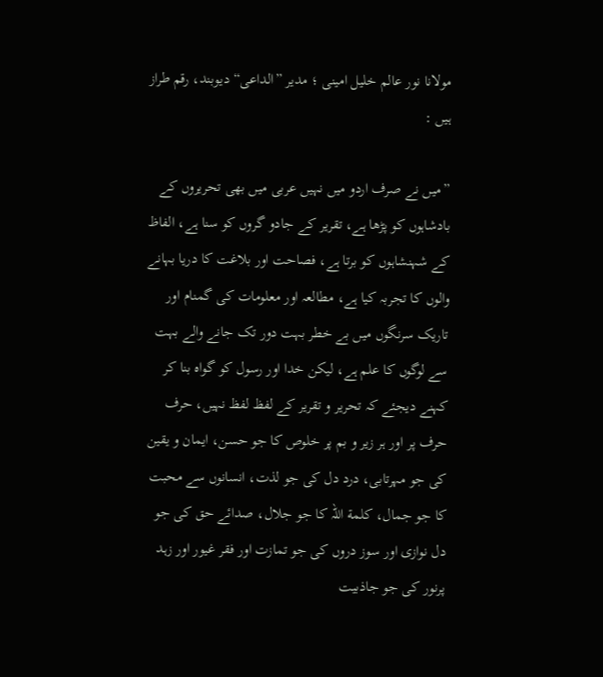مولانا نور عالم خلیل امینی ؛ مدیر ”الداعی“ دیوبند، رقم طراز ہیں :

”میں نے صرف اردو میں نہیں عربی میں بھی تحریروں کے بادشاہوں کو پڑھا ہے، تقریر کے جادو گروں کو سنا ہے، الفاظ کے شہنشاہوں کو برتا ہے، فصاحت اور بلاغت کا دریا بہانے والوں کا تجربہ کیا ہے، مطالعہ اور معلومات کی گمنام اور تاریک سرنگوں میں بے خطر بہت دور تک جانے والے بہت سے لوگوں کا علم ہے، لیکن خدا اور رسول کو گواہ بنا کر کہنے دیجئے کہ تحریر و تقریر کے لفظ لفظ نہیں، حرف حرف پر اور ہر زیر و بم پر خلوص کا جو حسن، ایمان و یقین کی جو مہرتابی، درد دل کی جو لذت، انسانوں سے محبت کا جو جمال، کلمة اللہ کا جو جلال، صدائے حق کی جو دل نوازی اور سوز دروں کی جو تمازت اور فقر غیور اور زہد پرنور کی جو جاذبیت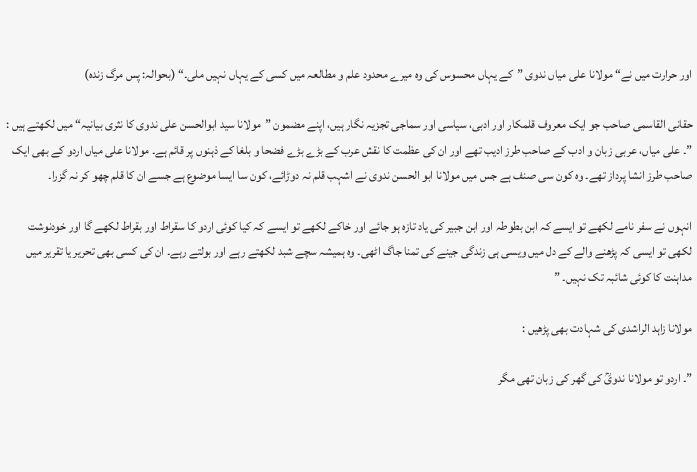اور حرارت میں نے“ مولانا علی میاں ندوی ”کے یہاں محسوس کی وہ میرے محدود علم و مطالعہ میں کسی کے یہاں نہیں ملی۔“ (بحوالہ: پس مرگ زندہ)

حقانی القاسمی صاحب جو ایک معروف قلمکار اور ادبی، سیاسی اور سماجی تجزیہ نگار ہیں، اپنے مضمون ”مولانا سید ابوالحسن علی ندوی کا نثری بیانیہ“ میں لکھتے ہیں : ”۔ علی میاں، عربی زبان و ادب کے صاحب طرز ادیب تھے اور ان کی عظمت کا نقش عرب کے بڑے بڑے فضحا و بلغا کے ذہنوں پر قائم ہے۔ مولانا علی میاں اردو کے بھی ایک صاحب طرز انشا پرداز تھے۔ وہ کون سی صنف ہے جس میں مولانا ابو الحسن ندوی نے اشہب قلم نہ دوڑائے، کون سا ایسا موضوع ہے جسے ان کا قلم چھو کر نہ گزرا۔

انہوں نے سفر نامے لکھے تو ایسے کہ ابن بطوطہ اور ابن جبیر کی یاد تازہ ہو جائے اور خاکے لکھے تو ایسے کہ کیا کوئی اردو کا سقراط اور بقراط لکھے گا اور خودنوشت لکھی تو ایسی کہ پڑھنے والے کے دل میں ویسی ہی زندگی جینے کی تمنا جاگ اٹھی۔ وہ ہمیشہ سچے شبد لکھتے رہے اور بولتے رہے۔ ان کی کسی بھی تحریر یا تقریر میں مداہنت کا کوئی شائبہ تک نہیں۔ ”

مولانا زاہد الراشدی کی شہادت بھی پڑھیں :

”۔ اردو تو مولانا ندویؒ کی گھر کی زبان تھی مگر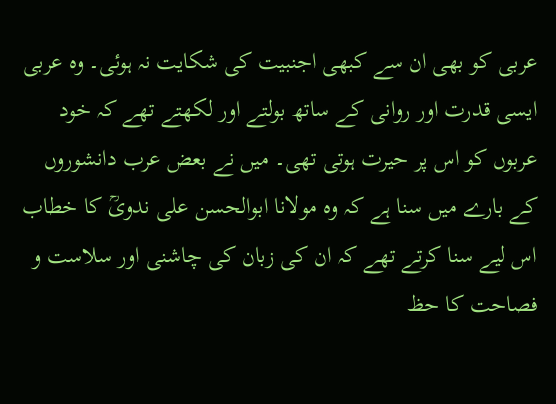عربی کو بھی ان سے کبھی اجنبیت کی شکایت نہ ہوئی۔ وہ عربی ایسی قدرت اور روانی کے ساتھ بولتے اور لکھتے تھے کہ خود عربوں کو اس پر حیرت ہوتی تھی۔ میں نے بعض عرب دانشوروں کے بارے میں سنا ہے کہ وہ مولانا ابوالحسن علی ندویؒ کا خطاب اس لیے سنا کرتے تھے کہ ان کی زبان کی چاشنی اور سلاست و فصاحت کا حظ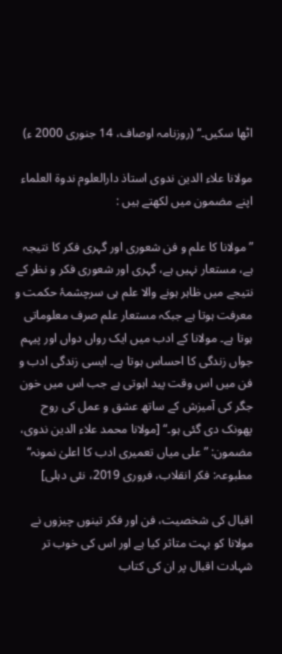اٹھا سکیں۔“ (روزنامہ اوصاف، 14 جنوری 2000 ء)

مولانا علاء الدین ندوی استاذ دارالعلوم ندوۃ العلماء اپنے مضمون میں لکھتے ہیں :

”مولانا کا علم و فن شعوری اور گہری فکر کا نتیجہ ہے، مستعار نہیں ہے، گہری اور شعوری فکر و نظر کے نتیجے میں ظاہر ہونے والا علم ہی سرچشمۂ حکمت و معرفت ہوتا ہے جبکہ مستعار علم صرف معلوماتی ہوتا ہے۔ مولانا کے ادب میں ایک رواں دواں اور پیہم جواں زندگی کا احساس ہوتا ہے۔ ایسی زندگی ادب و فن میں اس وقت پید اہوتی ہے جب اس میں خون جگر کی آمیزش کے ساتھ عشق و عمل کی روح پھونک دی گئی ہو۔“ [مولانا محمد علاء الدین ندوی، مضمون: ”علی میاں تعمیری ادب کا اعلیٰ نمونہ“ مطبوعہ: فکر انقلاب، فروری 2019، نئی دہلی]

اقبال کی شخصیت، فن اور فکر تینوں چیزوں نے مولانا کو بہت متاثر کیا ہے اور اس کی خوب تر شہادت اقبال پر ان کی کتاب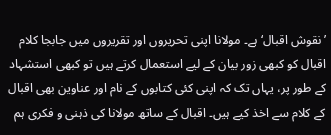’نقوش اقبال‘ ہے۔ مولانا اپنی تحریروں اور تقریروں میں جابجا کلام اقبال کو کبھی زور بیان کے لیے استعمال کرتے ہیں تو کبھی استشہاد کے طور پر، یہاں تک کہ اپنی کئی کتابوں کے نام اور عناوین بھی اقبال کے کلام سے اخذ کیے ہیں۔ اقبال کے ساتھ مولانا کی ذہنی و فکری ہم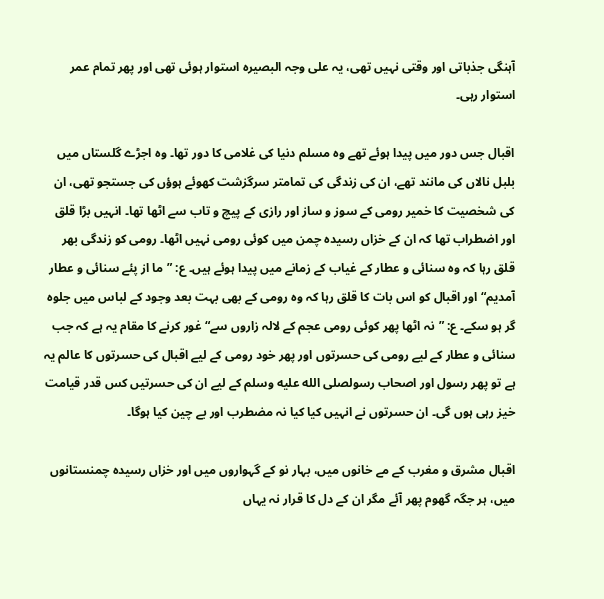آہنگی جذباتی اور وقتی نہیں تھی، یہ علی وجہ البصیرہ استوار ہوئی تھی اور پھر تمام عمر استوار رہی۔

اقبال جس دور میں پیدا ہوئے تھے وہ مسلم دنیا کی غلامی کا دور تھا۔ وہ اجڑے گلستاں میں بلبل نالاں کی مانند تھے، ان کی زندگی کی تمامتر سرگزشت کھوئے ہوؤں کی جستجو تھی، ان کی شخصیت کا خمیر رومی کے سوز و ساز اور رازی کے پیچ و تاب سے اٹھا تھا۔ انہیں بڑا قلق اور اضطراب تھا کہ ان کے خزاں رسیدہ چمن میں کوئی رومی نہیں اٹھا۔ رومی کو زندگی بھر قلق رہا کہ وہ سنائی و عطار کے غیاب کے زمانے میں پیدا ہوئے ہیں۔ ع: ”ما از پئے سنائی و عطار آمدیم“ اور اقبال کو اس بات کا قلق رہا کہ وہ رومی کے بھی بہت بعد وجود کے لباس میں جلوہ گر ہو سکے۔ ع: ”نہ اٹھا پھر کوئی رومی عجم کے لالہ زاروں سے“ غور کرنے کا مقام یہ ہے کہ جب سنائی و عطار کے لیے رومی کی حسرتوں اور پھر خود رومی کے لیے اقبال کی حسرتوں کا عالم یہ ہے تو پھر رسول اور اصحاب رسولصلى الله عليه وسلم کے لیے ان کی حسرتیں کس قدر قیامت خیز رہی ہوں گی۔ ان حسرتوں نے انہیں کیا کیا نہ مضطرب اور بے چین کیا ہوگا۔

اقبال مشرق و مغرب کے مے خانوں میں، بہار نو کے گہواروں میں اور خزاں رسیدہ چمنستانوں میں، ہر جگہ گھوم پھر آئے مگر ان کے دل کا قرار نہ یہاں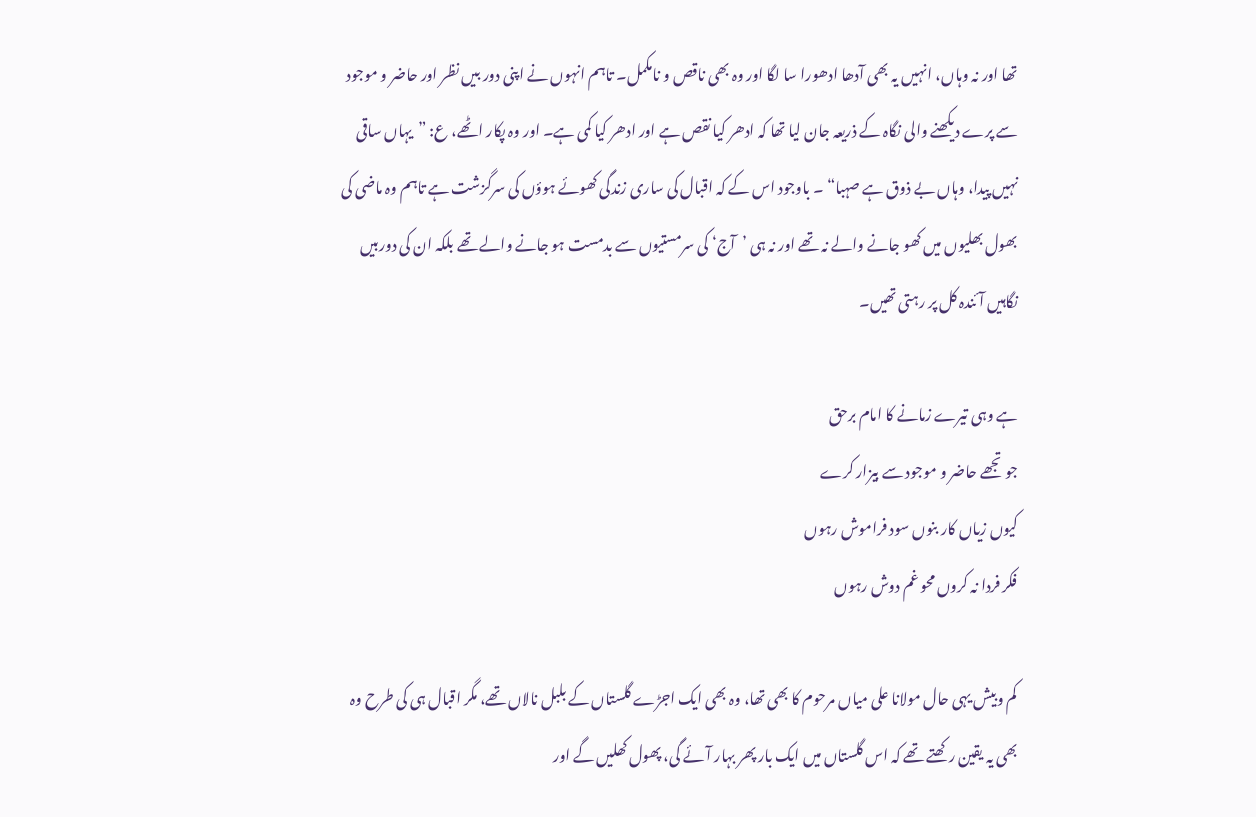تھا اور نہ وہاں، انہیں یہ بھی آدھا ادھورا سا لگا اور وہ بھی ناقص و نامکمل۔ تاہم انہوں نے اپنی دور بیں نظر اور حاضر و موجود سے پرے دیکھنے والی نگاہ کے ذریعہ جان لیا تھا کہ ادھر کیا نقص ہے اور ادھر کیا کمی ہے۔ اور وہ پکار اٹھے، ع: ”یہاں ساقی نہیں پیدا، وہاں بے ذوق ہے صہبا“ ۔ باوجود اس کے کہ اقبال کی ساری زندگی کھوئے ہوؤں کی سرگزشت ہے تاہم وہ ماضی کی بھول بھلیوں میں کھو جانے والے نہ تھے اور نہ ہی ’آج‘ کی سرمستیوں سے بدمست ہو جانے والے تھے بلکہ ان کی دوربیں نگاہیں آئندہ کل پر رہتی تھیں۔

ہے وہی تیرے زمانے کا امام برحق
جو تجھے حاضر و موجود سے بیزار کرے
کیوں زیاں کار بنوں سود فراموش رہوں
فکر فردا نہ کروں محو غم دوش رہوں

کم وبیش یہی حال مولانا علی میاں مرحوم کا بھی تھا، وہ بھی ایک اجڑے گلستاں کے بلبل نالاں تھے، مگر اقبال ہی کی طرح وہ بھی یہ یقین رکھتے تھے کہ اس گلستاں میں ایک بار پھر بہار آئے گی، پھول کھلیں گے اور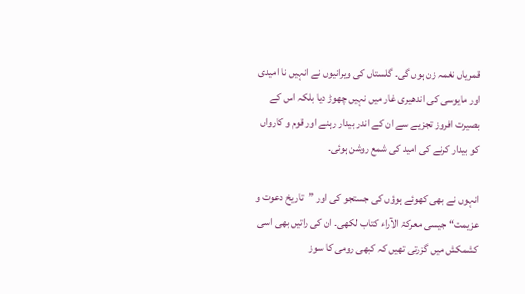قمریاں نغمہ زن ہوں گی۔ گلستاں کی ویرانیوں نے انہیں نا امیدی اور مایوسی کی اندھیری غار میں نہیں چھوڑ دیا بلکہ اس کے بصیرت افروز تجزیے سے ان کے اندر بیدار رہنے اور قوم و کارواں کو بیدار کرنے کی امید کی شمع روشن ہوئی۔

انہوں نے بھی کھوئے ہوؤں کی جستجو کی اور ”تاریخ دعوت و عزیمت“ جیسی معرکۃ الآراء کتاب لکھی۔ ان کی راتیں بھی اسی کشمکش میں گزرتی تھیں کہ کبھی رومی کا سوز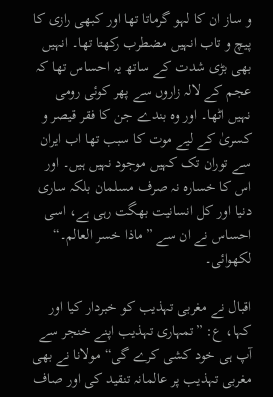و ساز ان کا لہو گرماتا تھا اور کبھی رازی کا پیچ و تاب انہیں مضطرب رکھتا تھا۔ انہیں بھی بڑی شدت کے ساتھ یہ احساس تھا کہ عجم کے لالہ زاروں سے پھر کوئی رومی نہیں اٹھا۔ اور وہ بندے جن کا فقر قیصر و کسریٰ کے لیے موت کا سبب تھا اب ایران سے توران تک کہیں موجود نہیں ہیں۔ اور اس کا خسارہ نہ صرف مسلمان بلکہ ساری دنیا اور کل انسانیت بھگت رہی ہے، اسی احساس نے ان سے ”ماذا خسر العالم۔“ لکھوائی۔

اقبال نے مغربی تہذیب کو خبردار کیا اور کہا، ع: ”تمہاری تہذیب اپنے خنجر سے آپ ہی خود کشی کرے گی“ مولانا نے بھی مغربی تہذیب پر عالمانہ تنقید کی اور صاف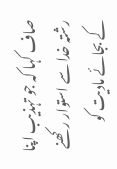صاف کہا کہ جو تہذیب اپنا رشتہ خدا سے استوار رکھنے کے بجائے مادیت کو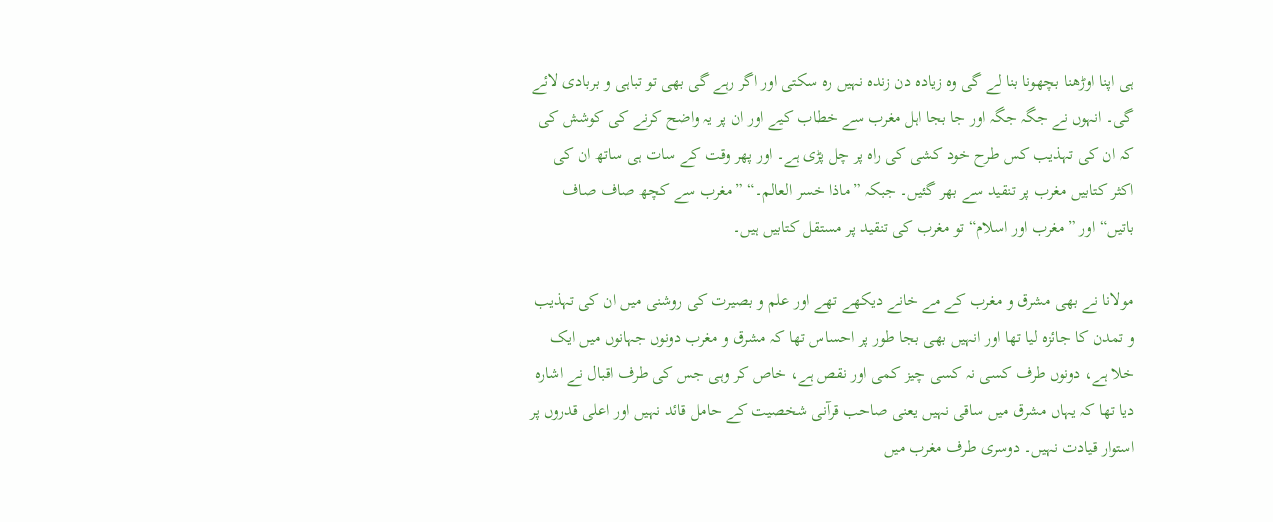ہی اپنا اوڑھنا بچھونا بنا لے گی وہ زیادہ دن زندہ نہیں رہ سکتی اور اگر رہے گی بھی تو تباہی و بربادی لائے گی۔ انہوں نے جگہ جگہ اور جا بجا اہل مغرب سے خطاب کیے اور ان پر یہ واضح کرنے کی کوشش کی کہ ان کی تہذیب کس طرح خود کشی کی راہ پر چل پڑی ہے۔ اور پھر وقت کے سات ہی ساتھ ان کی اکثر کتابیں مغرب پر تنقید سے بھر گئیں۔ جبکہ ”ماذا خسر العالم۔“ ”مغرب سے کچھ صاف صاف باتیں“ اور ”مغرب اور اسلام“ تو مغرب کی تنقید پر مستقل کتابیں ہیں۔

مولانا نے بھی مشرق و مغرب کے مے خانے دیکھے تھے اور علم و بصیرت کی روشنی میں ان کی تہذیب و تمدن کا جائزہ لیا تھا اور انہیں بھی بجا طور پر احساس تھا کہ مشرق و مغرب دونوں جہانوں میں ایک خلا ہے، دونوں طرف کسی نہ کسی چیز کمی اور نقص ہے، خاص کر وہی جس کی طرف اقبال نے اشارہ دیا تھا کہ یہاں مشرق میں ساقی نہیں یعنی صاحب قرآنی شخصیت کے حامل قائد نہیں اور اعلی قدروں پر استوار قیادت نہیں۔ دوسری طرف مغرب میں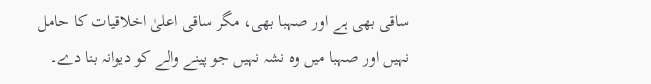ساقی بھی ہے اور صہبا بھی، مگر ساقی اعلیٰ اخلاقیات کا حامل نہیں اور صہبا میں وہ نشہ نہیں جو پینے والے کو دیوانہ بنا دے۔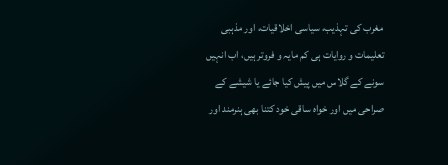مغرب کی تہذیب، سیاسی اخلاقیات، اور مذہبی تعلیمات و روایات ہی کم مایہ و فروتر ہیں، اب انہیں سونے کے گلاس میں پیش کیا جائے یا شیشے کے صراحی میں اور خواہ ساقی خود کتنا بھی ہنرمند اور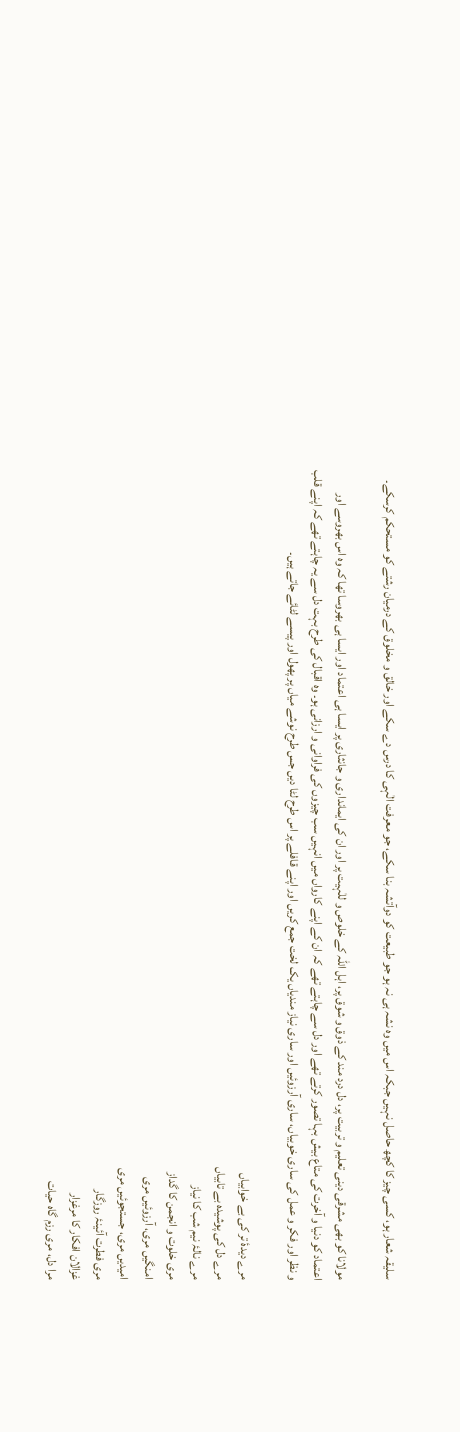سلیقہ شعار ہو، کسی چیز کا کچھ حاصل نہیں جبکہ اس میں وہ نشہ ہی نہ ہو جو طبیعت کو دوآتشہ بنا سکے، جو معرفت الٰہی کا درس دے سکے اور خالق و مخلوق کے درمیان رشتے کو مستحکم کرسکے۔

مولانا کو بھی مشرقی دینی تعلیم و تربیت پر، دل درد مند کے ذوق و شوق پر، اہل اللہ کے خلوص و للٰہیت پر اور ان کی ایمانداری و جانثاری پر ایسا ہی اعتماد اور ایسا ہی بھروسا تھا کہ وہ اس بھروسے اور اعتماد کو دنیا و آخرت کی متاع بیش بہا تصور کرتے تھے اور دل سے چاہتے تھے کہ ان کے اپنے کارواں میں انہیں سب چیزوں کی فراوانی و ارزانی ہو۔ وہ اقبال کی طرح بہت دل سے یہ چاہتے تھے کہ اپنے قلب و نظر اور فکر و عمل کی ساری خوبیاں، ساری آرزوئیں اور ساری نیاز مندیاں یک لخت جمع کریں اور اپنے قافلے پر اس طرح لٹا دیں جس طرح نوشے میاں پر پھول اور پیسے لٹائے جاتے ہیں۔

مرے دیدۂ تر کی بے خوابیاں
مرے دل کی پوشیدہ بے تابیاں
مرے نالۂ نیم شب کا نیاز
مری خلوت و انجمن کا گداز
امنگیں مری، آرزوئیں مری
امیدیں مری، جستجوئیں مری
مری فطرت آئینۂ روزگار
غزالان افکار کا مرغزار
مرا دل، مری رزم گاہ حیات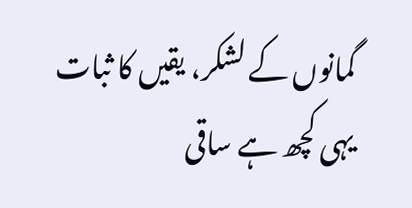گمانوں کے لشکر، یقیں کا ثبات
یہی کچھ ہے ساقی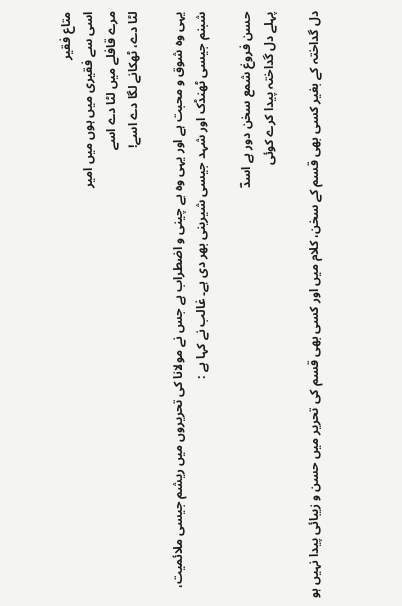متاع فقیر
اسی سے فقیری میں ہوں میں امیر
مرے قافلے میں لٹا دے اسے
لٹا دے، ٹھکانے لگا دے اسے!

یہی وہ شوق و محبت ہے اور یہی وہ بے چینی و اضطراب ہے جس نے مولانا کی تحریروں میں ریشم جیسی ملائمیت، شبنم جیسی ٹھنڈک اور شہد جیسی شیرینی بھر دی ہے۔ غالب نے کہا ہے :

حسن فروغ شمع سخن دور ہے اسدؔ
پہلے دل گداختہ پیدا کرے کوئی

دل گداختہ کے بغیر کسی بھی قسم کے سخن، کلام میں اور کسی بھی قسم کی تحریر میں حسن و زیبائی پیدا نہیں ہو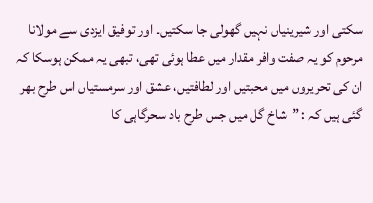سکتی اور شیرینیاں نہیں گھولی جا سکتیں۔ اور توفیق ایزدی سے مولانا مرحوم کو یہ صفت وافر مقدار میں عطا ہوئی تھی، تبھی یہ ممکن ہوسکا کہ ان کی تحریروں میں محبتیں اور لطافتیں، عشق اور سرمستیاں اس طرح بھر گئی ہیں کہ : ”شاخ گل میں جس طرح باد سحرگاہی کا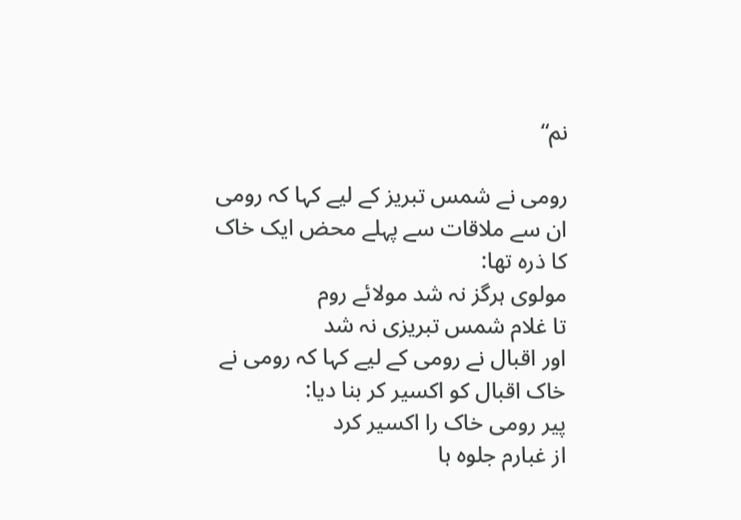نم“

رومی نے شمس تبریز کے لیے کہا کہ رومی ان سے ملاقات سے پہلے محض ایک خاک کا ذرہ تھا:
مولوی ہرگز نہ شد مولائے روم
تا غلام شمس تبریزی نہ شد
اور اقبال نے رومی کے لیے کہا کہ رومی نے خاک اقبال کو اکسیر کر بنا دیا:
پیر رومی خاک را اکسیر کرد
از غبارم جلوہ ہا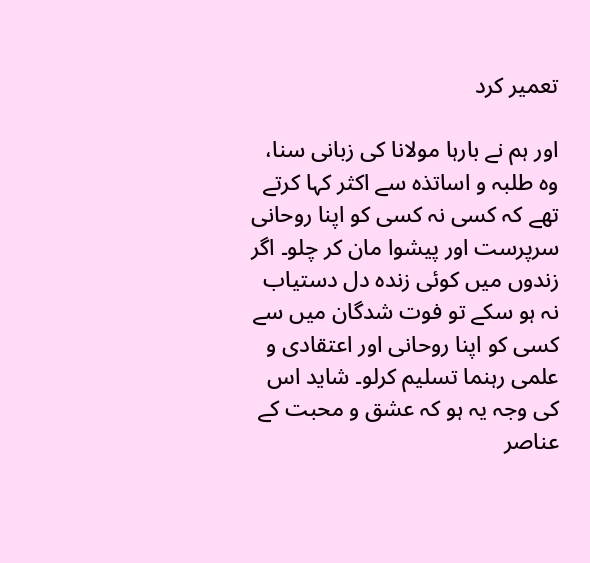تعمیر کرد

اور ہم نے بارہا مولانا کی زبانی سنا، وہ طلبہ و اساتذہ سے اکثر کہا کرتے تھے کہ کسی نہ کسی کو اپنا روحانی سرپرست اور پیشوا مان کر چلو۔ اگر زندوں میں کوئی زندہ دل دستیاب نہ ہو سکے تو فوت شدگان میں سے کسی کو اپنا روحانی اور اعتقادی و علمی رہنما تسلیم کرلو۔ شاید اس کی وجہ یہ ہو کہ عشق و محبت کے عناصر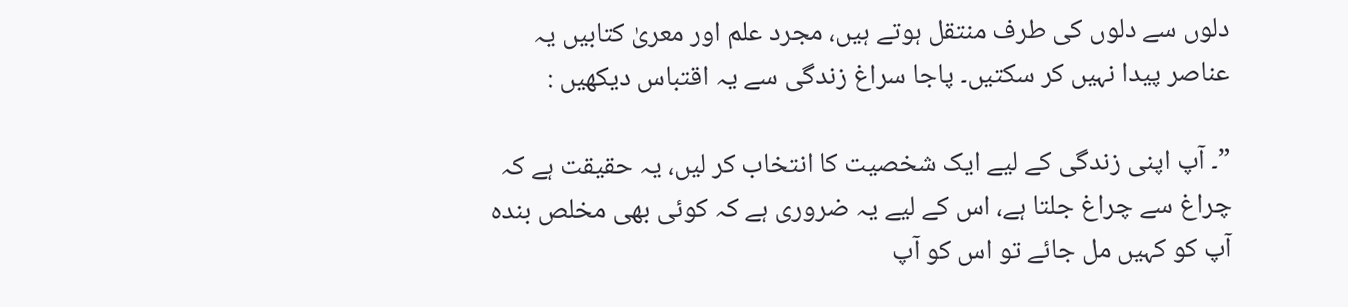دلوں سے دلوں کی طرف منتقل ہوتے ہیں، مجرد علم اور معریٰ کتابیں یہ عناصر پیدا نہیں کر سکتیں۔ پاجا سراغ زندگی سے یہ اقتباس دیکھیں :

”۔ آپ اپنی زندگی کے لیے ایک شخصیت کا انتخاب کر لیں، یہ حقیقت ہے کہ چراغ سے چراغ جلتا ہے، اس کے لیے یہ ضروری ہے کہ کوئی بھی مخلص بندہ آپ کو کہیں مل جائے تو اس کو آپ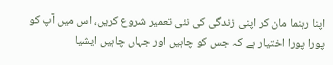اپنا رہنما مان کر اپنی زندگی کی نئی تعمیر شروع کریں، اس میں آپ کو پورا پورا اختیار ہے کہ جس کو چاہیں اور جہاں چاہیں ایشیا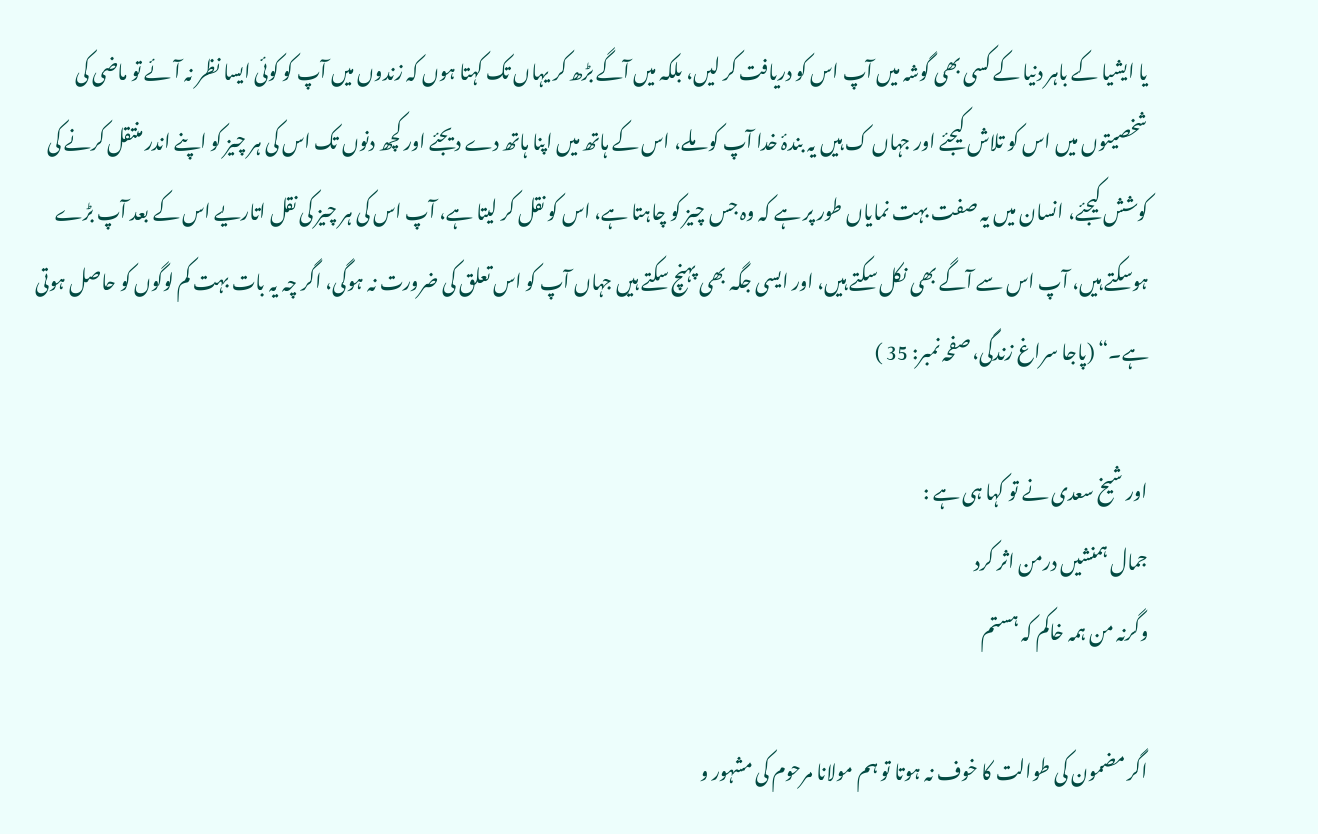یا ایشیا کے باہر دنیا کے کسی بھی گوشہ میں آپ اس کو دریافت کر لیں، بلکہ میں آگے بڑھ کر یہاں تک کہتا ہوں کہ زندوں میں آپ کو کوئی ایسا نظر نہ آئے تو ماضی کی شخصیتوں میں اس کو تلاش کیجئے اور جہاں ک ہیں یہ بندۂ خدا آپ کو ملے، اس کے ہاتھ میں اپنا ہاتھ دے دیجئے اور کچھ دنوں تک اس کی ہر چیز کو اپنے اندر منتقل کرنے کی کوشش کیجئے، انسان میں یہ صفت بہت نمایاں طور پر ہے کہ وہ جس چیز کو چاہتا ہے، اس کو نقل کر لیتا ہے، آپ اس کی ہر چیز کی نقل اتاریے اس کے بعد آپ بڑے ہوسکتے ہیں، آپ اس سے آگے بھی نکل سکتے ہیں، اور ایسی جگہ بھی پہنچ سکتے ہیں جہاں آپ کو اس تعلق کی ضرورت نہ ہوگی، اگر چہ یہ بات بہت کم لوگوں کو حاصل ہوتی ہے۔“ (پاجا سراغ زندگی، صفحہ نمبر: 35 )

اور شیخ سعدی نے تو کہا ہی ہے :
جمال ہمنشیں درمن اثر کرد
وگرنہ من ہمہ خاکم کہ ہستم

اگر مضمون کی طوالت کا خوف نہ ہوتا تو ہم مولانا مرحوم کی مشہور و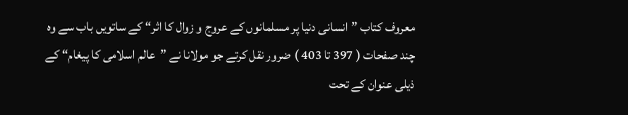معروف کتاب ”انسانی دنیا پر مسلمانوں کے عروج و زوال کا اثر“ کے ساتویں باب سے وہ چند صفحات ( 397 تا 403 ) ضرور نقل کرتے جو مولانا نے ”عالم اسلامی کا پیغام“ کے ذیلی عنوان کے تحت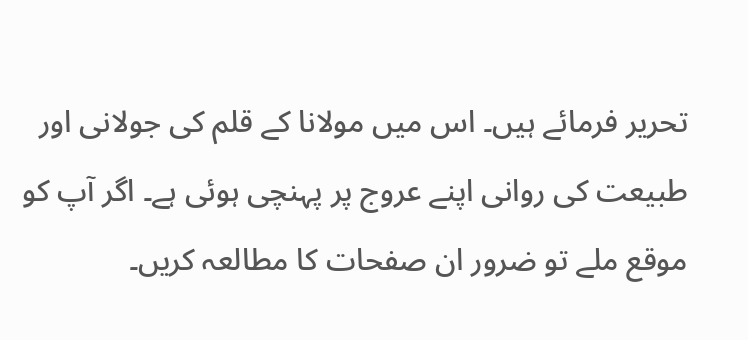تحریر فرمائے ہیں۔ اس میں مولانا کے قلم کی جولانی اور طبیعت کی روانی اپنے عروج پر پہنچی ہوئی ہے۔ اگر آپ کو موقع ملے تو ضرور ان صفحات کا مطالعہ کریں۔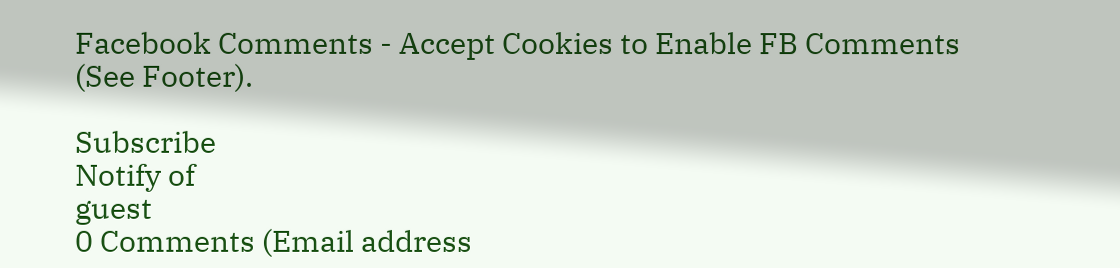Facebook Comments - Accept Cookies to Enable FB Comments (See Footer).

Subscribe
Notify of
guest
0 Comments (Email address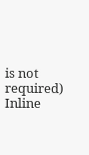is not required)
Inline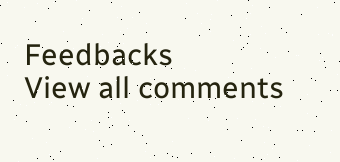Feedbacks
View all comments